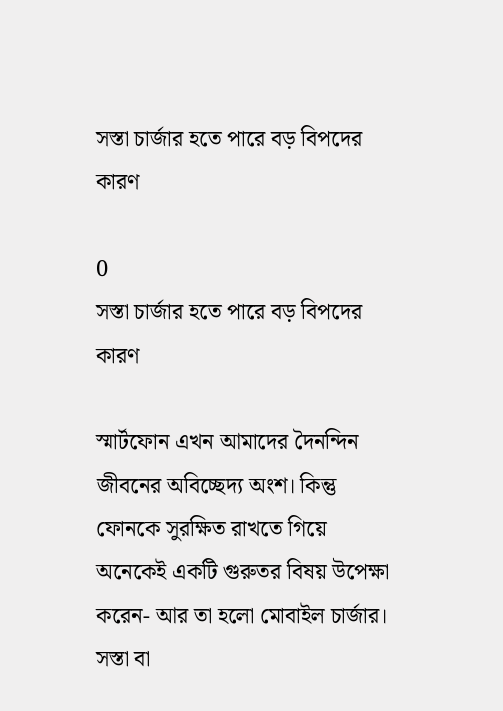সস্তা চার্জার হতে পারে বড় বিপদের কারণ

0
সস্তা চার্জার হতে পারে বড় বিপদের কারণ

স্মার্টফোন এখন আমাদের দৈনন্দিন জীবনের অবিচ্ছেদ্য অংশ। কিন্তু ফোনকে সুরক্ষিত রাখতে গিয়ে অনেকেই একটি গুরুতর বিষয় উপেক্ষা করেন- আর তা হলো মোবাইল চার্জার। সস্তা বা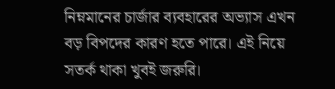নিম্নমানের চার্জার ব্যবহারের অভ্যাস এখন বড় বিপদের কারণ হতে পারে। এই নিয়ে সতর্ক থাকা খুবই জরুরি।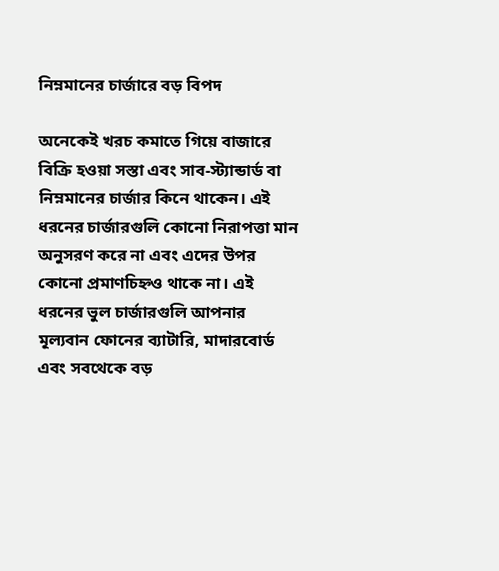নিম্নমানের চার্জারে বড় বিপদ

অনেকেই খরচ কমাতে গিয়ে বাজারে বিক্রি হওয়া সস্তা এবং সাব-স্ট্যান্ডার্ড বা নিম্নমানের চার্জার কিনে থাকেন। এই ধরনের চার্জারগুলি কোনো নিরাপত্তা মান অনুসরণ করে না এবং এদের উপর কোনো প্রমাণচিহ্নও থাকে না। এই ধরনের ভুল চার্জারগুলি আপনার মূল্যবান ফোনের ব্যাটারি, মাদারবোর্ড এবং সবথেকে বড়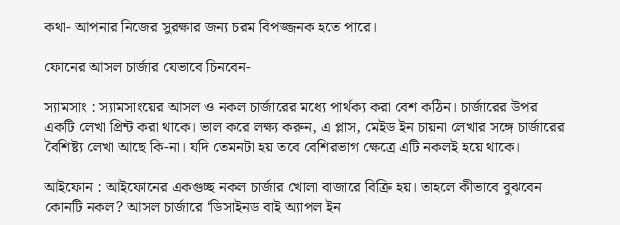কথা- আপনার নিজের সুরক্ষার জন্য চরম বিপজ্জনক হতে পারে।

ফোনের আসল চার্জার যেভাবে চিনবেন-

স্যামসাং : স্যামসাংয়ের আসল ও নকল চার্জারের মধ্যে পার্থক্য করা বেশ কঠিন। চার্জারের উপর একটি লেখা প্রিন্ট করা থাকে। ভাল করে লক্ষ্য করুন, এ প্লাস, মেইড ইন চায়না লেখার সঙ্গে চার্জারের বৈশিষ্ট্য লেখা আছে কি-না। যদি তেমনটা হয় তবে বেশিরভাগ ক্ষেত্রে এটি নকলই হয়ে থাকে।

আইফোন : আইফোনের একগুচ্ছ নকল চার্জার খোলা বাজারে বিক্রি হয়। তাহলে কীভাবে বুঝবেন কোনটি নকল? আসল চার্জারে ‘ডিসাইনড বাই অ্যাপল ইন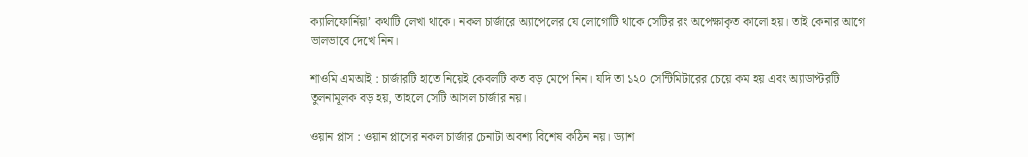ক্যালিফোর্নিয়া’ কথাটি লেখা থাকে। নকল চার্জারে অ্যাপেলের যে লোগোটি থাকে সেটির রং অপেক্ষাকৃত কালো হয়। তাই কেনার আগে ভালভাবে দেখে নিন।

শাওমি এমআই : চার্জারটি হাতে নিয়েই কেবলটি কত বড় মেপে নিন। যদি তা ১২০ সেন্টিমিটারের চেয়ে কম হয় এবং অ্যাডাপ্টরটি তুলনামূলক বড় হয়, তাহলে সেটি আসল চার্জার নয়।

ওয়ান প্লাস : ওয়ান প্লাসের নকল চার্জার চেনাটা অবশ্য বিশেষ কঠিন নয়। ড্যাশ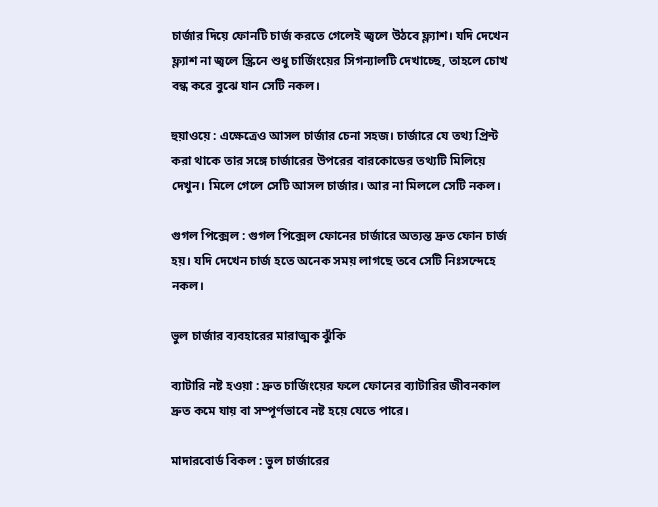চার্জার দিয়ে ফোনটি চার্জ করতে গেলেই জ্বলে উঠবে ফ্ল্যাশ। যদি দেখেন ফ্ল্যাশ না জ্বলে স্ক্রিনে শুধু চার্জিংয়ের সিগন্যালটি দেখাচ্ছে, তাহলে চোখ বন্ধ করে বুঝে যান সেটি নকল।

হুয়াওয়ে : এক্ষেত্রেও আসল চার্জার চেনা সহজ। চার্জারে যে তথ্য প্রিন্ট করা থাকে তার সঙ্গে চার্জারের উপরের বারকোডের তথ্যটি মিলিয়ে দেখুন। মিলে গেলে সেটি আসল চার্জার। আর না মিললে সেটি নকল।

গুগল পিক্সেল : গুগল পিক্সেল ফোনের চার্জারে অত্যন্ত দ্রুত ফোন চার্জ হয়। যদি দেখেন চার্জ হতে অনেক সময় লাগছে তবে সেটি নিঃসন্দেহে নকল।

ভুল চার্জার ব্যবহারের মারাত্মক ঝুঁকি

ব্যাটারি নষ্ট হওয়া : দ্রুত চার্জিংয়ের ফলে ফোনের ব্যাটারির জীবনকাল দ্রুত কমে যায় বা সম্পূর্ণভাবে নষ্ট হয়ে যেতে পারে।

মাদারবোর্ড বিকল : ভুল চার্জারের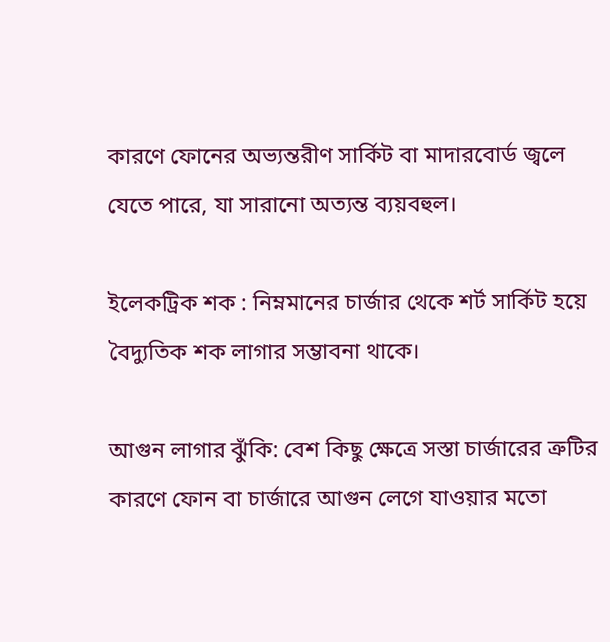কারণে ফোনের অভ্যন্তরীণ সার্কিট বা মাদারবোর্ড জ্বলে যেতে পারে, যা সারানো অত্যন্ত ব্যয়বহুল।

ইলেকট্রিক শক : নিম্নমানের চার্জার থেকে শর্ট সার্কিট হয়ে বৈদ্যুতিক শক লাগার সম্ভাবনা থাকে।

আগুন লাগার ঝুঁকি: বেশ কিছু ক্ষেত্রে সস্তা চার্জারের ত্রুটির কারণে ফোন বা চার্জারে আগুন লেগে যাওয়ার মতো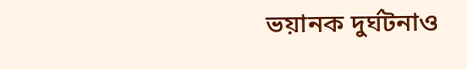ভয়ানক দুর্ঘটনাও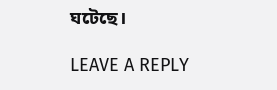ঘটেছে।

LEAVE A REPLY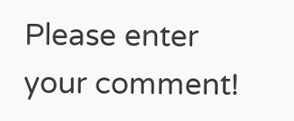Please enter your comment!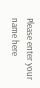Please enter your name here